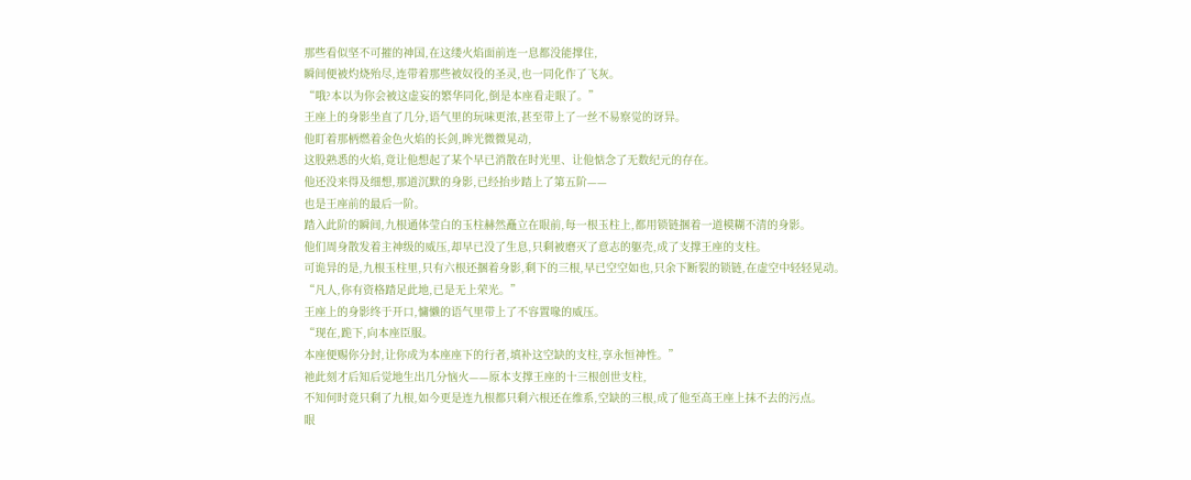那些看似坚不可摧的神国,在这缕火焰面前连一息都没能撑住,
瞬间便被灼烧殆尽,连带着那些被奴役的圣灵,也一同化作了飞灰。
“哦?本以为你会被这虚妄的繁华同化,倒是本座看走眼了。”
王座上的身影坐直了几分,语气里的玩味更浓,甚至带上了一丝不易察觉的讶异。
他盯着那柄燃着金色火焰的长剑,眸光微微晃动,
这股熟悉的火焰,竟让他想起了某个早已消散在时光里、让他惦念了无数纪元的存在。
他还没来得及细想,那道沉默的身影,已经抬步踏上了第五阶——
也是王座前的最后一阶。
踏入此阶的瞬间,九根通体莹白的玉柱赫然矗立在眼前,每一根玉柱上,都用锁链捆着一道模糊不清的身影。
他们周身散发着主神级的威压,却早已没了生息,只剩被磨灭了意志的躯壳,成了支撑王座的支柱。
可诡异的是,九根玉柱里,只有六根还捆着身影,剩下的三根,早已空空如也,只余下断裂的锁链,在虚空中轻轻晃动。
“凡人,你有资格踏足此地,已是无上荣光。”
王座上的身影终于开口,慵懒的语气里带上了不容置喙的威压。
“现在,跪下,向本座臣服。
本座便赐你分封,让你成为本座座下的行者,填补这空缺的支柱,享永恒神性。”
祂此刻才后知后觉地生出几分恼火——原本支撑王座的十三根创世支柱,
不知何时竟只剩了九根,如今更是连九根都只剩六根还在维系,空缺的三根,成了他至高王座上抹不去的污点。
眼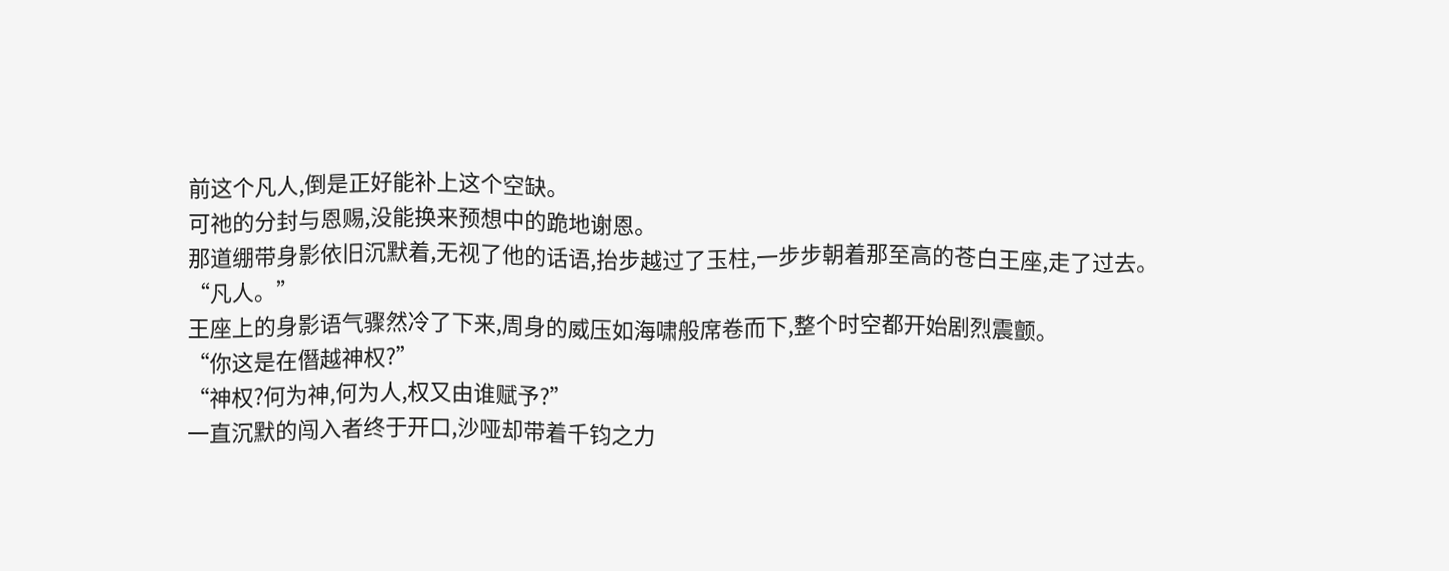前这个凡人,倒是正好能补上这个空缺。
可祂的分封与恩赐,没能换来预想中的跪地谢恩。
那道绷带身影依旧沉默着,无视了他的话语,抬步越过了玉柱,一步步朝着那至高的苍白王座,走了过去。
“凡人。”
王座上的身影语气骤然冷了下来,周身的威压如海啸般席卷而下,整个时空都开始剧烈震颤。
“你这是在僭越神权?”
“神权?何为神,何为人,权又由谁赋予?”
一直沉默的闯入者终于开口,沙哑却带着千钧之力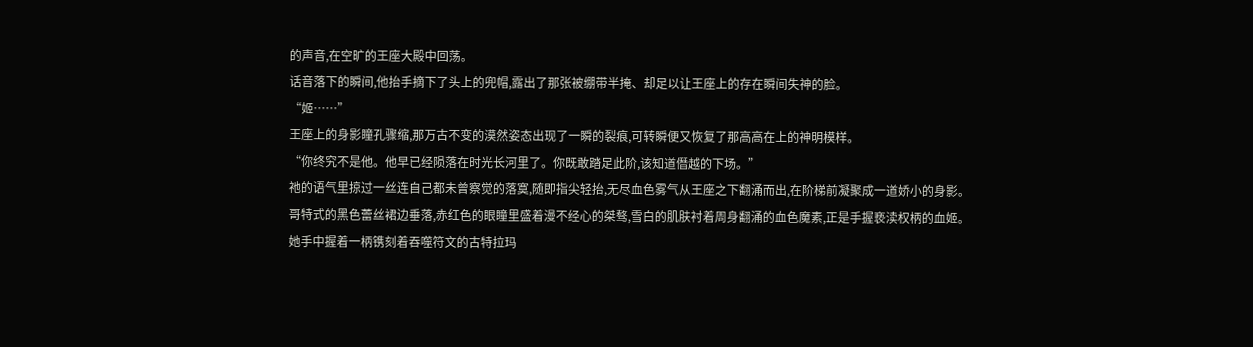的声音,在空旷的王座大殿中回荡。
话音落下的瞬间,他抬手摘下了头上的兜帽,露出了那张被绷带半掩、却足以让王座上的存在瞬间失神的脸。
“姬……”
王座上的身影瞳孔骤缩,那万古不变的漠然姿态出现了一瞬的裂痕,可转瞬便又恢复了那高高在上的神明模样。
“你终究不是他。他早已经陨落在时光长河里了。你既敢踏足此阶,该知道僭越的下场。”
祂的语气里掠过一丝连自己都未曾察觉的落寞,随即指尖轻抬,无尽血色雾气从王座之下翻涌而出,在阶梯前凝聚成一道娇小的身影。
哥特式的黑色蕾丝裙边垂落,赤红色的眼瞳里盛着漫不经心的桀骜,雪白的肌肤衬着周身翻涌的血色魔素,正是手握亵渎权柄的血姬。
她手中握着一柄镌刻着吞噬符文的古特拉玛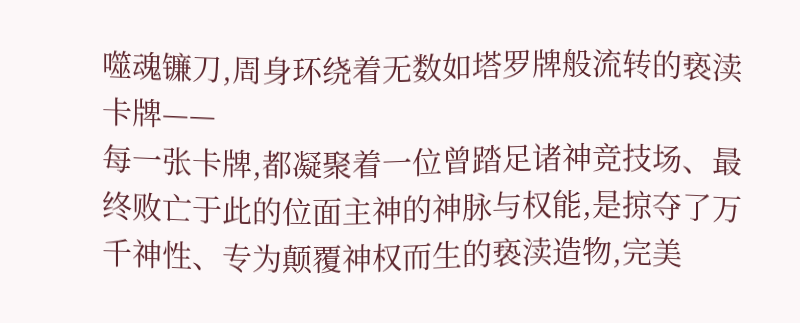噬魂镰刀,周身环绕着无数如塔罗牌般流转的亵渎卡牌——
每一张卡牌,都凝聚着一位曾踏足诸神竞技场、最终败亡于此的位面主神的神脉与权能,是掠夺了万千神性、专为颠覆神权而生的亵渎造物,完美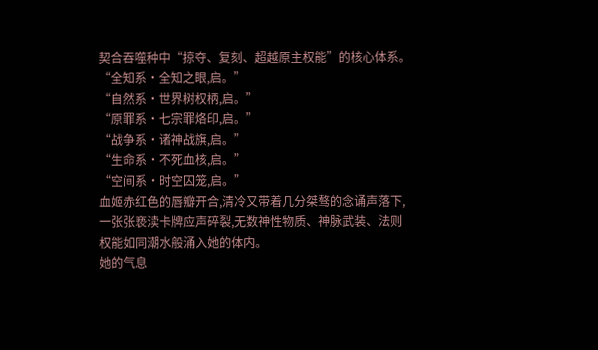契合吞噬种中“掠夺、复刻、超越原主权能”的核心体系。
“全知系·全知之眼,启。”
“自然系·世界树权柄,启。”
“原罪系·七宗罪烙印,启。”
“战争系·诸神战旗,启。”
“生命系·不死血核,启。”
“空间系·时空囚笼,启。”
血姬赤红色的唇瓣开合,清冷又带着几分桀骜的念诵声落下,一张张亵渎卡牌应声碎裂,无数神性物质、神脉武装、法则权能如同潮水般涌入她的体内。
她的气息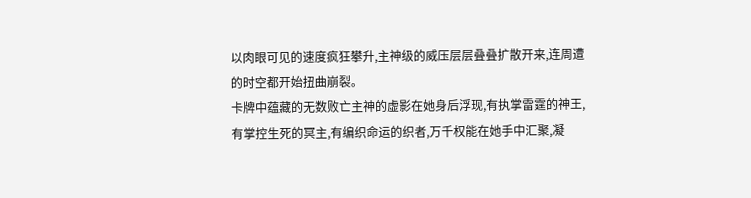以肉眼可见的速度疯狂攀升,主神级的威压层层叠叠扩散开来,连周遭的时空都开始扭曲崩裂。
卡牌中蕴藏的无数败亡主神的虚影在她身后浮现,有执掌雷霆的神王,有掌控生死的冥主,有编织命运的织者,万千权能在她手中汇聚,凝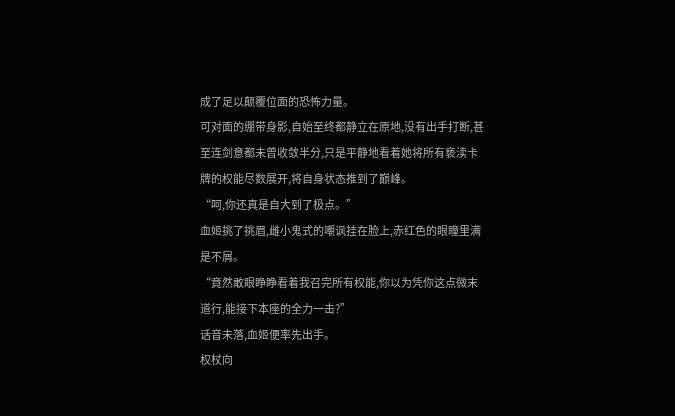成了足以颠覆位面的恐怖力量。
可对面的绷带身影,自始至终都静立在原地,没有出手打断,甚至连剑意都未曾收敛半分,只是平静地看着她将所有亵渎卡牌的权能尽数展开,将自身状态推到了巅峰。
“呵,你还真是自大到了极点。”
血姬挑了挑眉,雌小鬼式的嘲讽挂在脸上,赤红色的眼瞳里满是不屑。
“竟然敢眼睁睁看着我召完所有权能,你以为凭你这点微末道行,能接下本座的全力一击?”
话音未落,血姬便率先出手。
权杖向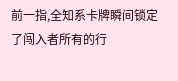前一指,全知系卡牌瞬间锁定了闯入者所有的行